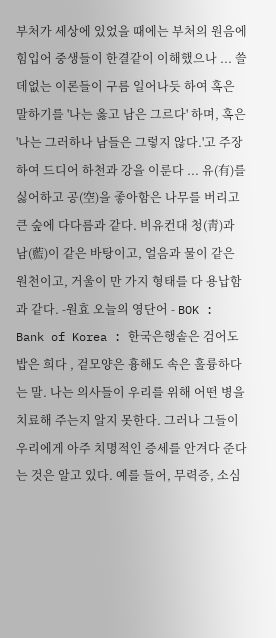부처가 세상에 있었을 때에는 부처의 원음에 힘입어 중생들이 한결같이 이해했으나 ... 쓸데없는 이론들이 구름 일어나듯 하여 혹은 말하기를 '나는 옳고 남은 그르다' 하며, 혹은 '나는 그러하나 남들은 그렇지 않다.'고 주장하여 드디어 하천과 강을 이룬다 ... 유(有)를 싫어하고 공(空)을 좋아함은 나무를 버리고 큰 숲에 다다름과 같다. 비유컨대 청(靑)과 남(藍)이 같은 바탕이고, 얼음과 물이 같은 원천이고, 거울이 만 가지 형태를 다 용납함과 같다. -원효 오늘의 영단어 - BOK : Bank of Korea : 한국은행솥은 검어도 밥은 희다 , 겉모양은 흉해도 속은 훌륭하다는 말. 나는 의사들이 우리를 위해 어떤 병을 치료해 주는지 알지 못한다. 그러나 그들이 우리에게 아주 치명적인 증세를 안겨다 준다는 것은 알고 있다. 예를 들어, 무력증, 소심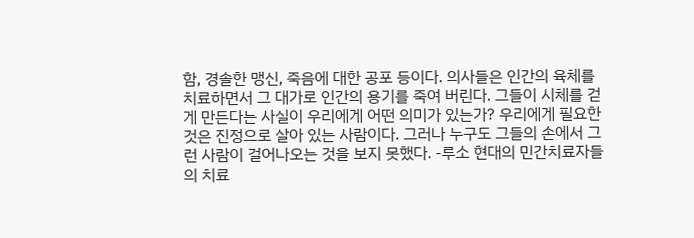함, 경솔한 맹신, 죽음에 대한 공포 등이다. 의사들은 인간의 육체를 치료하면서 그 대가로 인간의 용기를 죽여 버린다. 그들이 시체를 걷게 만든다는 사실이 우리에게 어떤 의미가 있는가? 우리에게 필요한 것은 진정으로 살아 있는 사람이다. 그러나 누구도 그들의 손에서 그런 사람이 걸어나오는 것을 보지 못했다. -루소 현대의 민간치료자들의 치료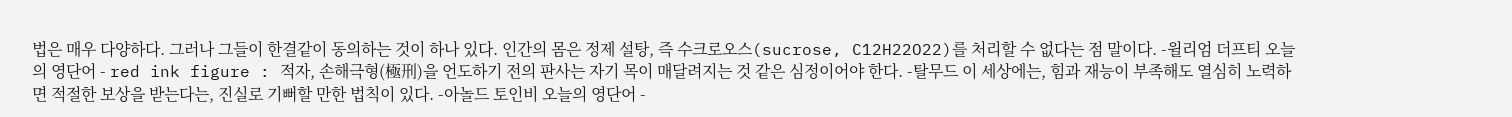법은 매우 다양하다. 그러나 그들이 한결같이 동의하는 것이 하나 있다. 인간의 몸은 정제 설탕, 즉 수크로오스(sucrose, C12H22O22)를 처리할 수 없다는 점 말이다. -윌리엄 더프티 오늘의 영단어 - red ink figure : 적자, 손해극형(極刑)을 언도하기 전의 판사는 자기 목이 매달려지는 것 같은 심정이어야 한다. -탈무드 이 세상에는, 힘과 재능이 부족해도 열심히 노력하면 적절한 보상을 받는다는, 진실로 기뻐할 만한 법칙이 있다. -아놀드 토인비 오늘의 영단어 -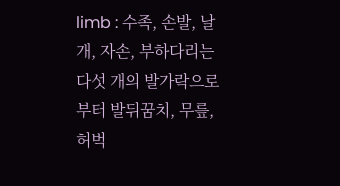limb : 수족, 손발, 날개, 자손, 부하다리는 다섯 개의 발가락으로부터 발뒤꿈치, 무릎, 허벅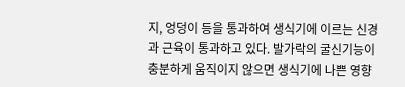지, 엉덩이 등을 통과하여 생식기에 이르는 신경과 근육이 통과하고 있다. 발가락의 굴신기능이 충분하게 움직이지 않으면 생식기에 나쁜 영향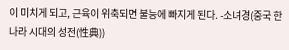이 미치게 되고, 근육이 위축되면 불능에 빠지게 된다. -소녀경(중국 한나라 시대의 성전(性典))